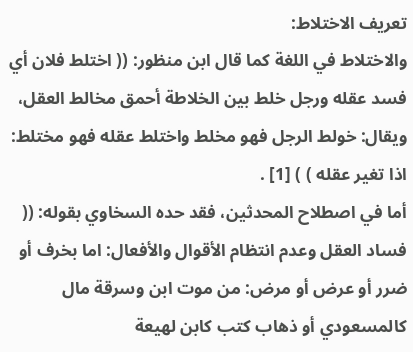تعريف الاختلاط:
والاختلاط في اللغة كما قال ابن منظور: (( اختلط فلان أي فسد عقله ورجل خلط بين الخلاطة أحمق مخالط العقل، ويقال: خولط الرجل فهو مخلط واختلط عقله فهو مختلط: اذا تغير عقله ) ) [1] .
أما في اصطلاح المحدثين، فقد حده السخاوي بقوله: (( فساد العقل وعدم انتظام الأقوال والأفعال: اما بخرف أو ضرر أو عرض أو مرض: من موت ابن وسرقة مال كالمسعودي أو ذهاب كتب كابن لهيعة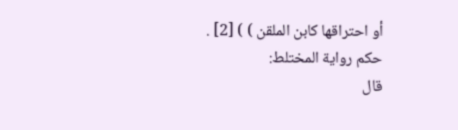أو احتراقها كابن الملقن ) ) [2] .
حكم رواية المختلط:
قال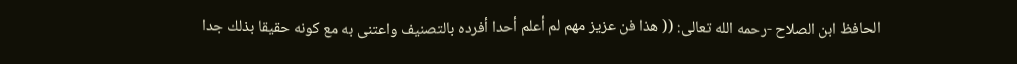الحافظ ابن الصلاح -رحمه الله تعالى: (( هذا فن عزيز مهم لم أعلم أحدا أفرده بالتصنيف واعتنى به مع كونه حقيقا بذلك جدا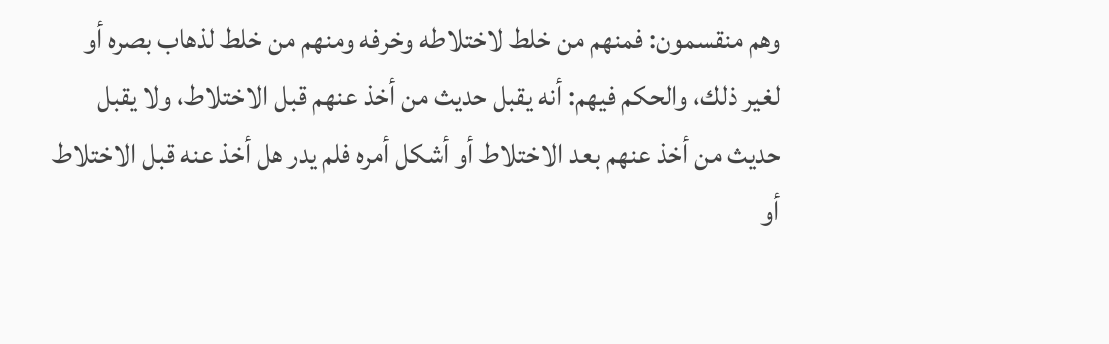وهم منقسمون: فمنهم من خلط لاختلاطه وخرفه ومنهم من خلط لذهاب بصره أو لغير ذلك، والحكم فيهم: أنه يقبل حديث من أخذ عنهم قبل الاختلاط، ولا يقبل حديث من أخذ عنهم بعد الاختلاط أو أشكل أمره فلم يدر هل أخذ عنه قبل الاختلاط أو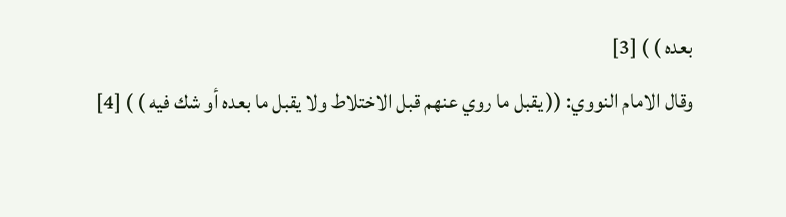بعده ) ) [3]
وقال الامام النووي: (( يقبل ما روي عنهم قبل الاختلاط ولا يقبل ما بعده أو شك فيه ) ) [4]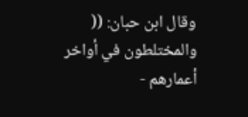وقال ابن حبان: (( والمختلطون في أواخر أعمارهم -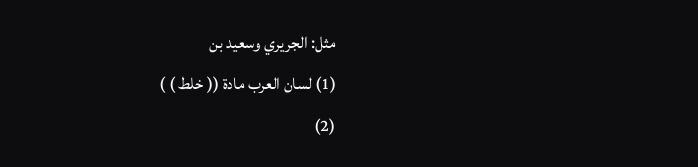مثل: الجريري وسعيد بن
(1) لسان العرب مادة (( خلط ) )
(2)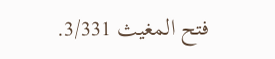فتح المغيث 3/331.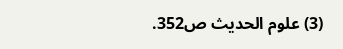(3) علوم الحديث ص352.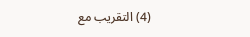(4) التقريب مع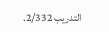التدريب 2/332.